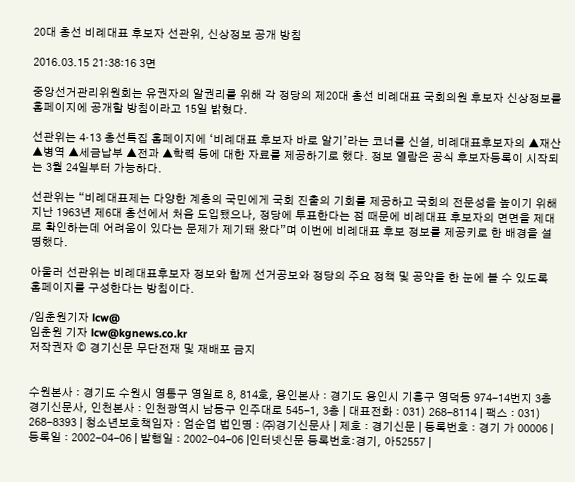20대 총선 비례대표 후보자 선관위, 신상정보 공개 방침

2016.03.15 21:38:16 3면

중앙선거관리위원회는 유권자의 알권리를 위해 각 정당의 제20대 총선 비례대표 국회의원 후보자 신상정보를 홈페이지에 공개할 방침이라고 15일 밝혔다.

선관위는 4·13 총선특집 홈페이지에 ‘비례대표 후보자 바로 알기’라는 코너를 신설, 비례대표후보자의 ▲재산 ▲병역 ▲세금납부 ▲전과 ▲학력 등에 대한 자료를 제공하기로 했다. 정보 열람은 공식 후보자등록이 시작되는 3월 24일부터 가능하다.

선관위는 “비례대표제는 다양한 계층의 국민에게 국회 진출의 기회를 제공하고 국회의 전문성을 높이기 위해 지난 1963년 제6대 총선에서 처음 도입됐으나, 정당에 투표한다는 점 때문에 비례대표 후보자의 면면을 제대로 확인하는데 어려움이 있다는 문제가 제기돼 왔다”며 이번에 비례대표 후보 정보를 제공키로 한 배경을 설명했다.

아울러 선관위는 비례대표후보자 정보와 함께 선거공보와 정당의 주요 정책 및 공약을 한 눈에 볼 수 있도록 홈페이지를 구성한다는 방침이다.

/임춘원기자 lcw@
임춘원 기자 lcw@kgnews.co.kr
저작권자 © 경기신문 무단전재 및 재배포 금지


수원본사 : 경기도 수원시 영통구 영일로 8, 814호, 용인본사 : 경기도 용인시 기흥구 영덕동 974-14번지 3층 경기신문사, 인천본사 : 인천광역시 남동구 인주대로 545-1, 3층 | 대표전화 : 031) 268-8114 | 팩스 : 031) 268-8393 | 청소년보호책임자 : 엄순엽 법인명 : ㈜경기신문사 | 제호 : 경기신문 | 등록번호 : 경기 가 00006 | 등록일 : 2002-04-06 | 발행일 : 2002-04-06 |인터넷신문 등록번호:경기, 아52557 |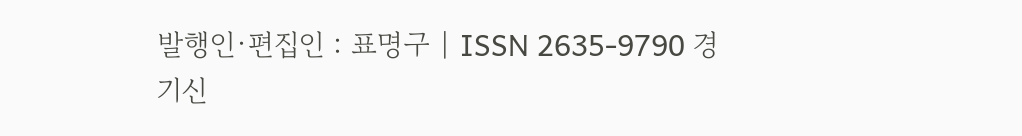발행인·편집인 : 표명구 | ISSN 2635-9790 경기신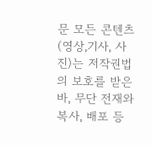문 모든 콘텐츠(영상,기사, 사진)는 저작권법의 보호를 받은바, 무단 전재와 복사, 배포 등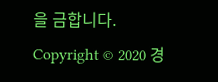을 금합니다. Copyright © 2020 경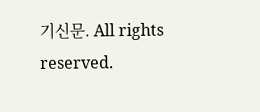기신문. All rights reserved.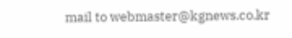mail to webmaster@kgnews.co.kr